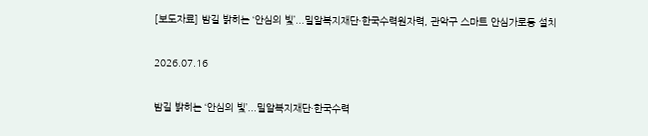[보도자료] 밤길 밝히는 ‘안심의 빛’...밀알복지재단·한국수력원자력, 관악구 스마트 안심가로등 설치

2026.07.16

밤길 밝히는 ‘안심의 빛’...밀알복지재단·한국수력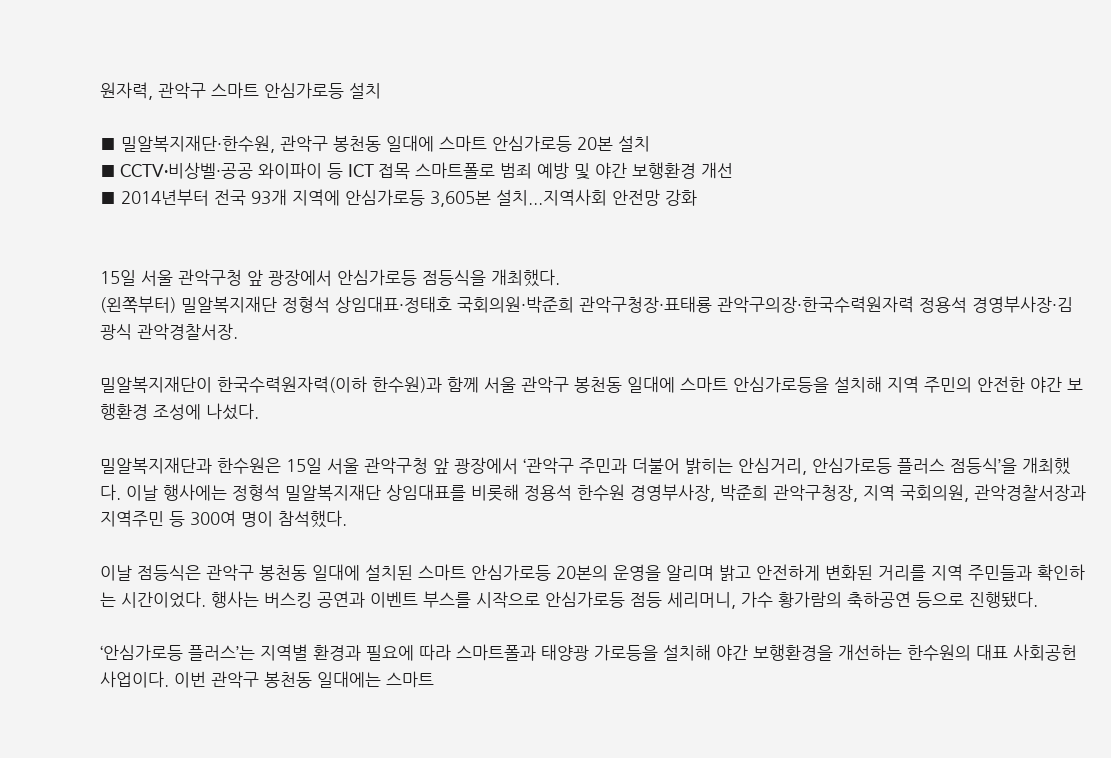원자력, 관악구 스마트 안심가로등 설치

■ 밀알복지재단·한수원, 관악구 봉천동 일대에 스마트 안심가로등 20본 설치
■ CCTV·비상벨·공공 와이파이 등 ICT 접목 스마트폴로 범죄 예방 및 야간 보행환경 개선
■ 2014년부터 전국 93개 지역에 안심가로등 3,605본 설치...지역사회 안전망 강화


15일 서울 관악구청 앞 광장에서 안심가로등 점등식을 개최했다.
(왼쪽부터) 밀알복지재단 정형석 상임대표·정태호 국회의원·박준희 관악구청장·표태룡 관악구의장·한국수력원자력 정용석 경영부사장·김광식 관악경찰서장.

밀알복지재단이 한국수력원자력(이하 한수원)과 함께 서울 관악구 봉천동 일대에 스마트 안심가로등을 설치해 지역 주민의 안전한 야간 보행환경 조성에 나섰다.

밀알복지재단과 한수원은 15일 서울 관악구청 앞 광장에서 ‘관악구 주민과 더불어 밝히는 안심거리, 안심가로등 플러스 점등식’을 개최했다. 이날 행사에는 정형석 밀알복지재단 상임대표를 비롯해 정용석 한수원 경영부사장, 박준희 관악구청장, 지역 국회의원, 관악경찰서장과 지역주민 등 300여 명이 참석했다.

이날 점등식은 관악구 봉천동 일대에 설치된 스마트 안심가로등 20본의 운영을 알리며 밝고 안전하게 변화된 거리를 지역 주민들과 확인하는 시간이었다. 행사는 버스킹 공연과 이벤트 부스를 시작으로 안심가로등 점등 세리머니, 가수 황가람의 축하공연 등으로 진행됐다.

‘안심가로등 플러스’는 지역별 환경과 필요에 따라 스마트폴과 태양광 가로등을 설치해 야간 보행환경을 개선하는 한수원의 대표 사회공헌 사업이다. 이번 관악구 봉천동 일대에는 스마트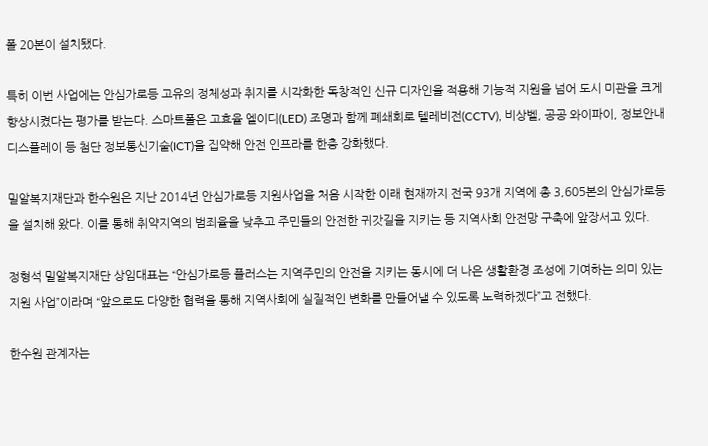폴 20본이 설치됐다.

특히 이번 사업에는 안심가로등 고유의 정체성과 취지를 시각화한 독창적인 신규 디자인을 적용해 기능적 지원을 넘어 도시 미관을 크게 향상시켰다는 평가를 받는다. 스마트폴은 고효율 엘이디(LED) 조명과 함께 폐쇄회로 텔레비전(CCTV), 비상벨, 공공 와이파이, 정보안내 디스플레이 등 첨단 정보통신기술(ICT)을 집약해 안전 인프라를 한층 강화했다.

밀알복지재단과 한수원은 지난 2014년 안심가로등 지원사업을 처음 시작한 이래 현재까지 전국 93개 지역에 총 3,605본의 안심가로등을 설치해 왔다. 이를 통해 취약지역의 범죄율을 낮추고 주민들의 안전한 귀갓길을 지키는 등 지역사회 안전망 구축에 앞장서고 있다.

정형석 밀알복지재단 상임대표는 “안심가로등 플러스는 지역주민의 안전을 지키는 동시에 더 나은 생활환경 조성에 기여하는 의미 있는 지원 사업”이라며 “앞으로도 다양한 협력을 통해 지역사회에 실질적인 변화를 만들어낼 수 있도록 노력하겠다”고 전했다.

한수원 관계자는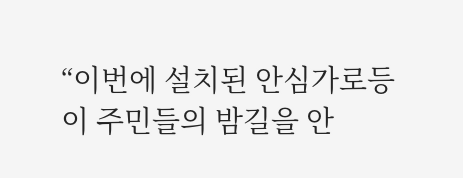“이번에 설치된 안심가로등이 주민들의 밤길을 안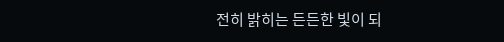전히 밝히는 든든한 빛이 되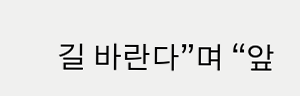길 바란다”며 “앞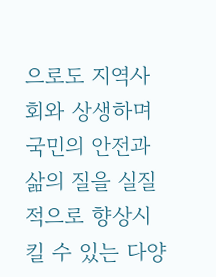으로도 지역사회와 상생하며 국민의 안전과 삶의 질을 실질적으로 향상시킬 수 있는 다양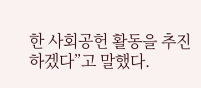한 사회공헌 활동을 추진하겠다”고 말했다.